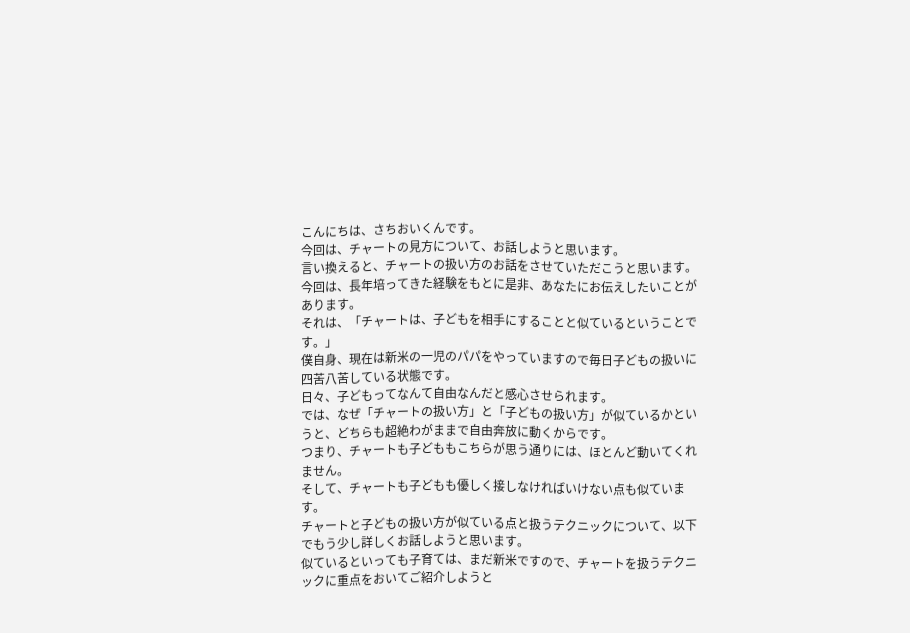こんにちは、さちおいくんです。
今回は、チャートの見方について、お話しようと思います。
言い換えると、チャートの扱い方のお話をさせていただこうと思います。
今回は、長年培ってきた経験をもとに是非、あなたにお伝えしたいことがあります。
それは、「チャートは、子どもを相手にすることと似ているということです。」
僕自身、現在は新米の一児のパパをやっていますので毎日子どもの扱いに四苦八苦している状態です。
日々、子どもってなんて自由なんだと感心させられます。
では、なぜ「チャートの扱い方」と「子どもの扱い方」が似ているかというと、どちらも超絶わがままで自由奔放に動くからです。
つまり、チャートも子どももこちらが思う通りには、ほとんど動いてくれません。
そして、チャートも子どもも優しく接しなければいけない点も似ています。
チャートと子どもの扱い方が似ている点と扱うテクニックについて、以下でもう少し詳しくお話しようと思います。
似ているといっても子育ては、まだ新米ですので、チャートを扱うテクニックに重点をおいてご紹介しようと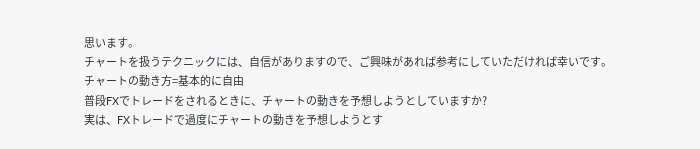思います。
チャートを扱うテクニックには、自信がありますので、ご興味があれば参考にしていただければ幸いです。
チャートの動き方=基本的に自由
普段FXでトレードをされるときに、チャートの動きを予想しようとしていますか?
実は、FXトレードで過度にチャートの動きを予想しようとす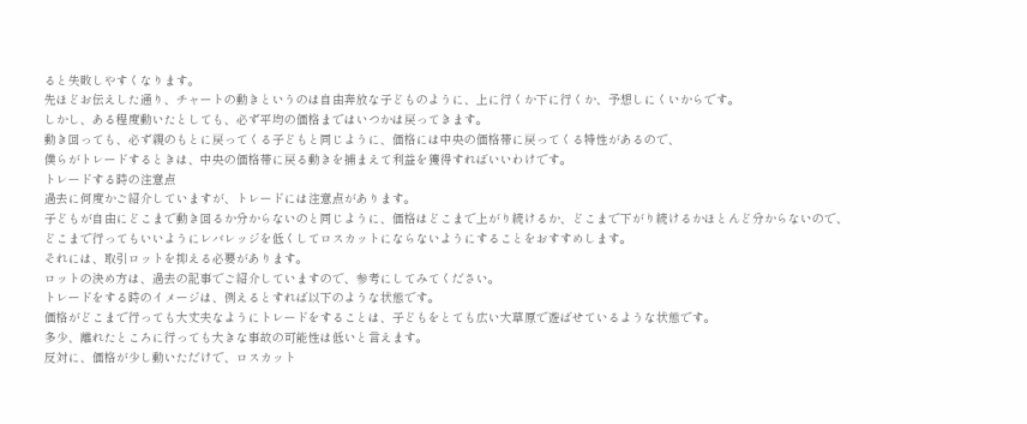ると失敗しやすくなります。
先ほどお伝えした通り、チャートの動きというのは自由奔放な子どものように、上に行くか下に行くか、予想しにくいからです。
しかし、ある程度動いたとしても、必ず平均の価格まではいつかは戻ってきます。
動き回っても、必ず親のもとに戻ってくる子どもと同じように、価格には中央の価格帯に戻ってくる特性があるので、
僕らがトレードするときは、中央の価格帯に戻る動きを捕まえて利益を獲得すればいいわけです。
トレードする時の注意点
過去に何度かご紹介していますが、トレードには注意点があります。
子どもが自由にどこまで動き回るか分からないのと同じように、価格はどこまで上がり続けるか、どこまで下がり続けるかほとんど分からないので、
どこまで行ってもいいようにレバレッジを低くしてロスカットにならないようにすることをおすすめします。
それには、取引ロットを抑える必要があります。
ロットの決め方は、過去の記事でご紹介していますので、参考にしてみてください。
トレードをする時のイメージは、例えるとすれば以下のような状態です。
価格がどこまで行っても大丈夫なようにトレードをすることは、子どもをとても広い大草原で遊ばせているような状態です。
多少、離れたところに行っても大きな事故の可能性は低いと言えます。
反対に、価格が少し動いただけで、ロスカット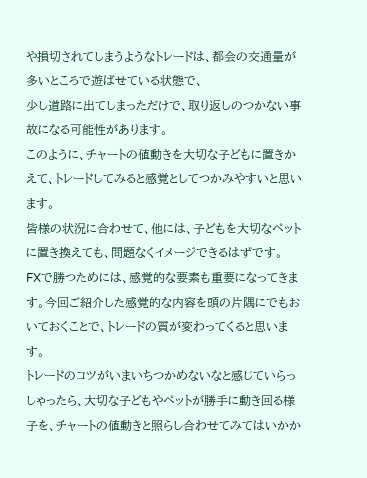や損切されてしまうようなトレードは、都会の交通量が多いところで遊ばせている状態で、
少し道路に出てしまっただけで、取り返しのつかない事故になる可能性があります。
このように、チャートの値動きを大切な子どもに置きかえて、トレードしてみると感覚としてつかみやすいと思います。
皆様の状況に合わせて、他には、子どもを大切なペットに置き換えても、問題なくイメージできるはずです。
FXで勝つためには、感覚的な要素も重要になってきます。今回ご紹介した感覚的な内容を頭の片隅にでもおいておくことで、トレードの質が変わってくると思います。
トレードのコツがいまいちつかめないなと感じていらっしゃったら、大切な子どもやペットが勝手に動き回る様子を、チャートの値動きと照らし合わせてみてはいかか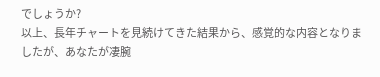でしょうか?
以上、長年チャートを見続けてきた結果から、感覚的な内容となりましたが、あなたが凄腕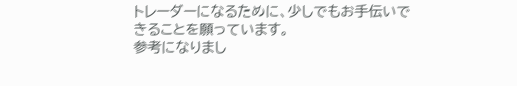トレーダーになるために、少しでもお手伝いできることを願っています。
参考になりまし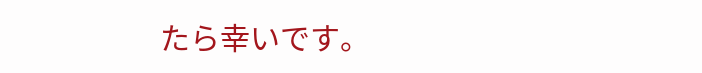たら幸いです。